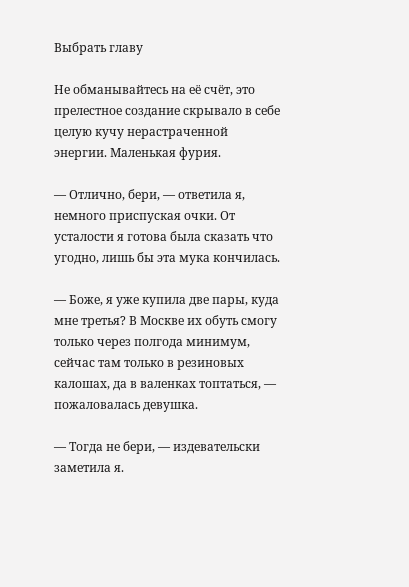Выбрать главу

Не обманывайтесь на её счёт, это прелестное создание скрывало в себе целую кучу нерастраченной энергии. Маленькая фурия.

— Отлично, бери, — ответила я, немного приспуская очки. От усталости я готова была сказать что угодно, лишь бы эта мука кончилась.

— Боже, я уже купила две пары, куда мне третья? В Москве их обуть смогу только через полгода минимум, сейчас там только в резиновых калошах, да в валенках топтаться, — пожаловалась девушка.

— Тогда не бери, — издевательски заметила я.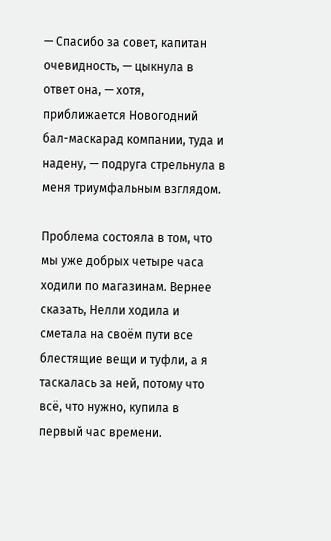— Спасибо за совет, капитан очевидность, — цыкнула в ответ она, — хотя, приближается Новогодний бал-маскарад компании, туда и надену, — подруга стрельнула в меня триумфальным взглядом.

Проблема состояла в том, что мы уже добрых четыре часа ходили по магазинам. Вернее сказать, Нелли ходила и сметала на своём пути все блестящие вещи и туфли, а я таскалась за ней, потому что всё, что нужно, купила в первый час времени.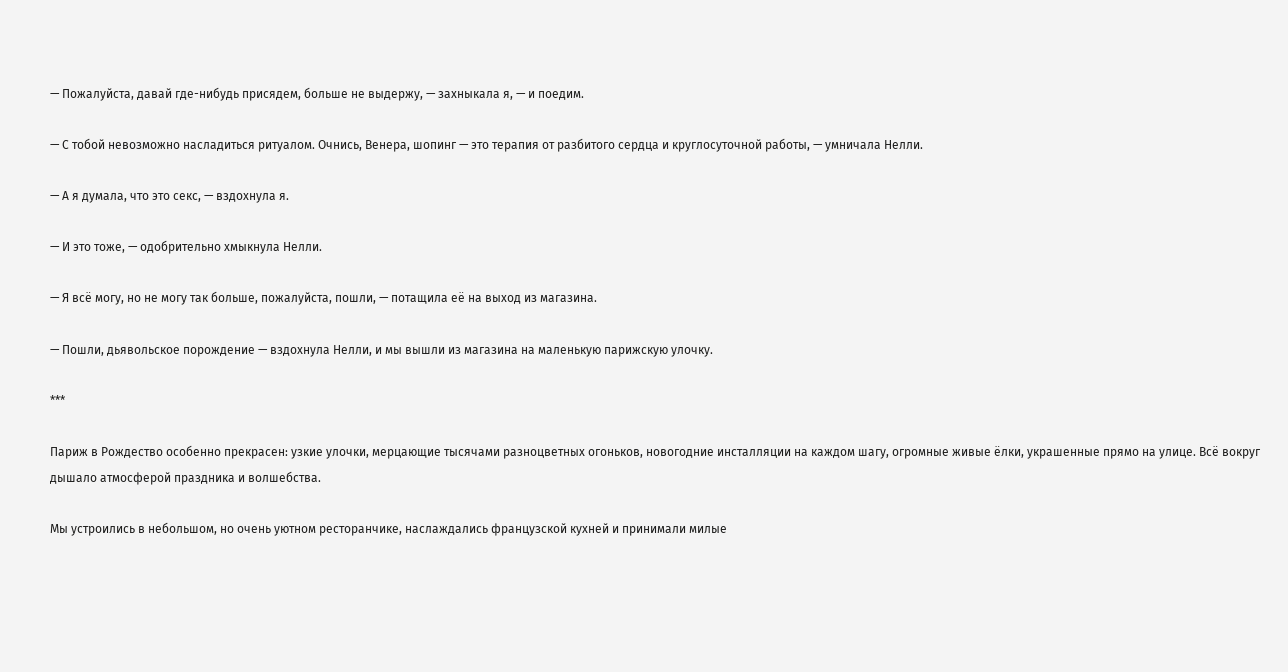— Пожалуйста, давай где-нибудь присядем, больше не выдержу, — захныкала я, — и поедим.

— С тобой невозможно насладиться ритуалом. Очнись, Венера, шопинг — это терапия от разбитого сердца и круглосуточной работы, — умничала Нелли.

— А я думала, что это секс, — вздохнула я.

— И это тоже, — одобрительно хмыкнула Нелли.

— Я всё могу, но не могу так больше, пожалуйста, пошли, — потащила её на выход из магазина.

— Пошли, дьявольское порождение — вздохнула Нелли, и мы вышли из магазина на маленькую парижскую улочку.

***

Париж в Рождество особенно прекрасен: узкие улочки, мерцающие тысячами разноцветных огоньков, новогодние инсталляции на каждом шагу, огромные живые ёлки, украшенные прямо на улице. Всё вокруг дышало атмосферой праздника и волшебства.

Мы устроились в небольшом, но очень уютном ресторанчике, наслаждались французской кухней и принимали милые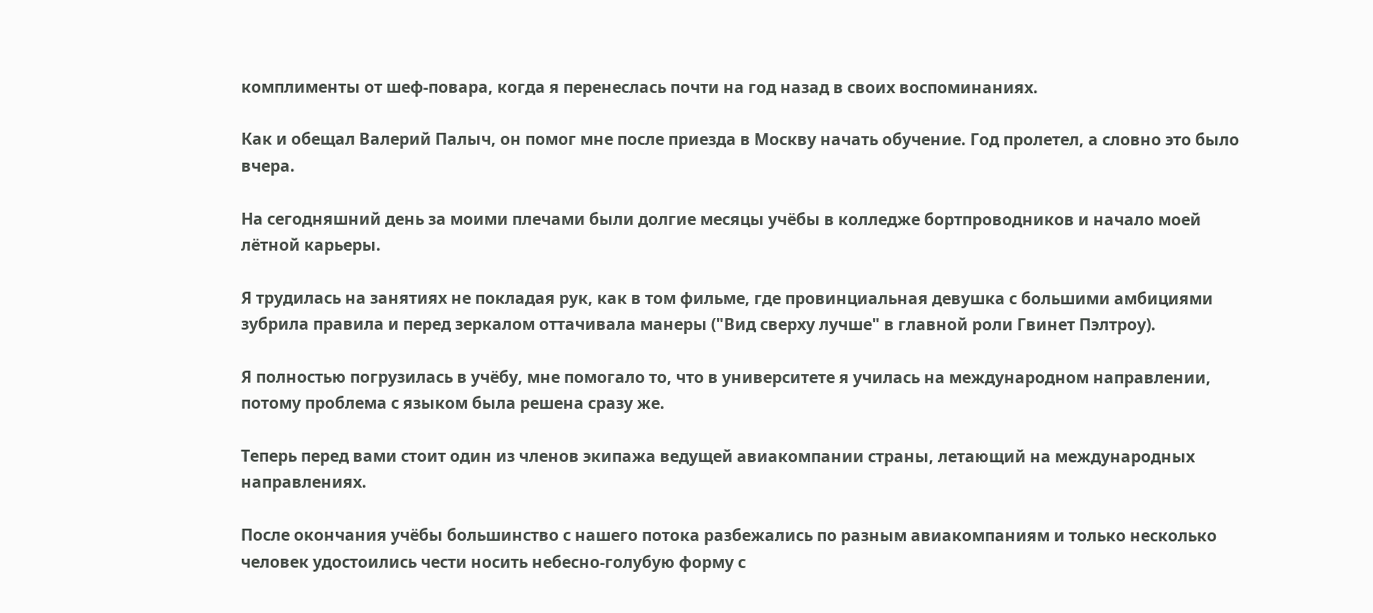комплименты от шеф-повара, когда я перенеслась почти на год назад в своих воспоминаниях.

Как и обещал Валерий Палыч, он помог мне после приезда в Москву начать обучение. Год пролетел, а словно это было вчера.

На сегодняшний день за моими плечами были долгие месяцы учёбы в колледже бортпроводников и начало моей лётной карьеры.

Я трудилась на занятиях не покладая рук, как в том фильме, где провинциальная девушка с большими амбициями зубрила правила и перед зеркалом оттачивала манеры ("Вид сверху лучше" в главной роли Гвинет Пэлтроу).

Я полностью погрузилась в учёбу, мне помогало то, что в университете я училась на международном направлении, потому проблема с языком была решена сразу же.

Теперь перед вами стоит один из членов экипажа ведущей авиакомпании страны, летающий на международных направлениях.

После окончания учёбы большинство с нашего потока разбежались по разным авиакомпаниям и только несколько человек удостоились чести носить небесно-голубую форму с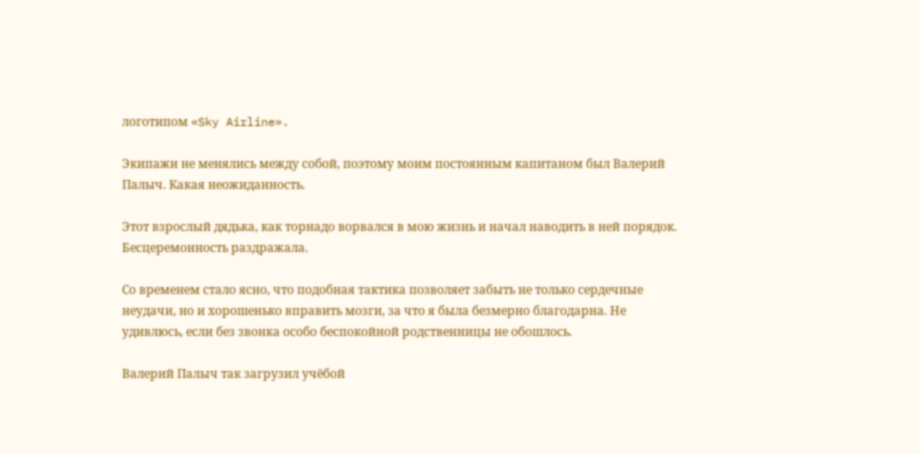логотипом «Sky Airline».

Экипажи не менялись между собой, поэтому моим постоянным капитаном был Валерий Палыч. Какая неожиданность.

Этот взрослый дядька, как торнадо ворвался в мою жизнь и начал наводить в ней порядок. Бесцеремонность раздражала.

Со временем стало ясно, что подобная тактика позволяет забыть не только сердечные неудачи, но и хорошенько вправить мозги, за что я была безмерно благодарна. Не удивлюсь, если без звонка особо беспокойной родственницы не обошлось.

Валерий Палыч так загрузил учёбой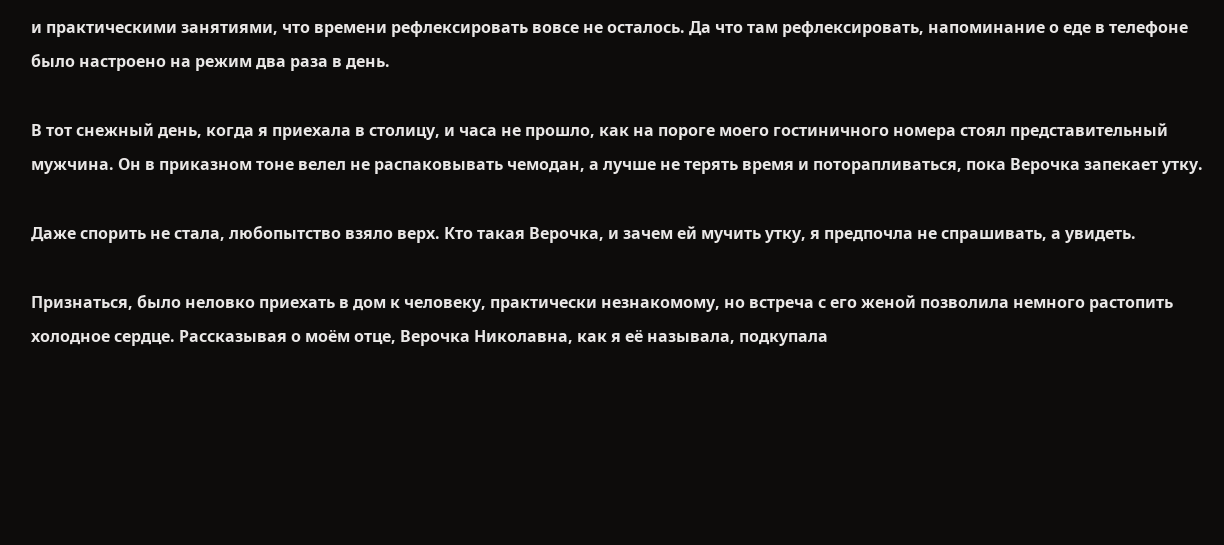и практическими занятиями, что времени рефлексировать вовсе не осталось. Да что там рефлексировать, напоминание о еде в телефоне было настроено на режим два раза в день.

В тот снежный день, когда я приехала в столицу, и часа не прошло, как на пороге моего гостиничного номера стоял представительный мужчина. Он в приказном тоне велел не распаковывать чемодан, а лучше не терять время и поторапливаться, пока Верочка запекает утку.

Даже спорить не стала, любопытство взяло верх. Кто такая Верочка, и зачем ей мучить утку, я предпочла не спрашивать, а увидеть.

Признаться, было неловко приехать в дом к человеку, практически незнакомому, но встреча с его женой позволила немного растопить холодное сердце. Рассказывая о моём отце, Верочка Николавна, как я её называла, подкупала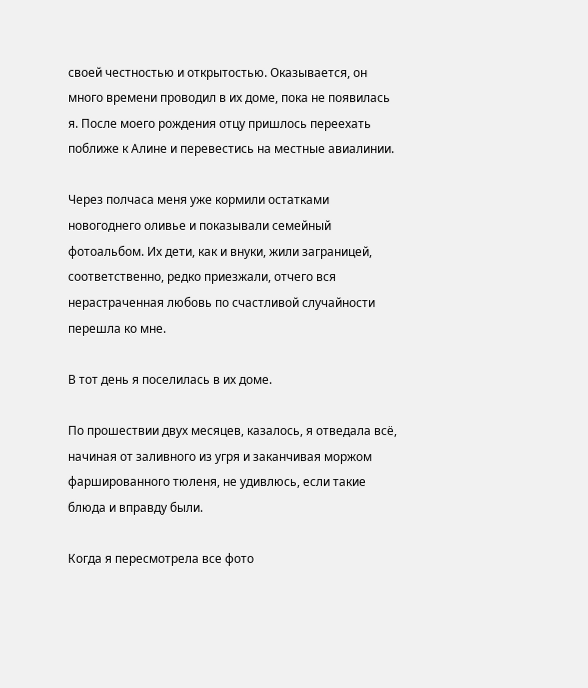своей честностью и открытостью. Оказывается, он много времени проводил в их доме, пока не появилась я. После моего рождения отцу пришлось переехать поближе к Алине и перевестись на местные авиалинии.

Через полчаса меня уже кормили остатками новогоднего оливье и показывали семейный фотоальбом. Их дети, как и внуки, жили заграницей, соответственно, редко приезжали, отчего вся нерастраченная любовь по счастливой случайности перешла ко мне.

В тот день я поселилась в их доме.

По прошествии двух месяцев, казалось, я отведала всё, начиная от заливного из угря и заканчивая моржом фаршированного тюленя, не удивлюсь, если такие блюда и вправду были.

Когда я пересмотрела все фото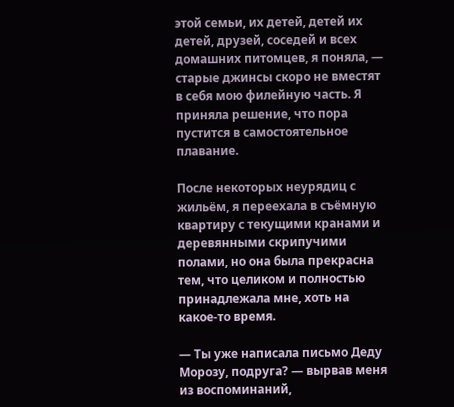этой семьи, их детей, детей их детей, друзей, соседей и всех домашних питомцев, я поняла, — старые джинсы скоро не вместят в себя мою филейную часть. Я приняла решение, что пора пустится в самостоятельное плавание.

После некоторых неурядиц с жильём, я переехала в съёмную квартиру с текущими кранами и деревянными скрипучими полами, но она была прекрасна тем, что целиком и полностью принадлежала мне, хоть на какое-то время.

— Ты уже написала письмо Деду Морозу, подруга? — вырвав меня из воспоминаний,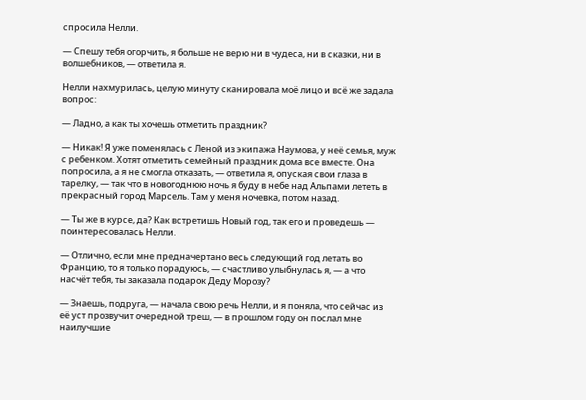спросила Нелли.

— Спешу тебя огорчить, я больше не верю ни в чудеса, ни в сказки, ни в волшебников, — ответила я.

Нелли нахмурилась, целую минуту сканировала моё лицо и всё же задала вопрос:

— Ладно, а как ты хочешь отметить праздник?

— Никак! Я уже поменялась с Леной из экипажа Наумова, у неё семья, муж с ребенком. Хотят отметить семейный праздник дома все вместе. Она попросила, а я не смогла отказать, — ответила я, опуская свои глаза в тарелку, — так что в новогоднюю ночь я буду в небе над Альпами лететь в прекрасный город Марсель. Там у меня ночевка, потом назад.

— Ты же в курсе, да? Как встретишь Новый год, так его и проведешь — поинтересовалась Нелли.

— Отлично, если мне предначертано весь следующий год летать во Францию, то я только порадуюсь, — счастливо улыбнулась я, — а что насчёт тебя, ты заказала подарок Деду Морозу?

— Знаешь, подруга, — начала свою речь Нелли, и я поняла, что сейчас из её уст прозвучит очередной треш, — в прошлом году он послал мне наилучшие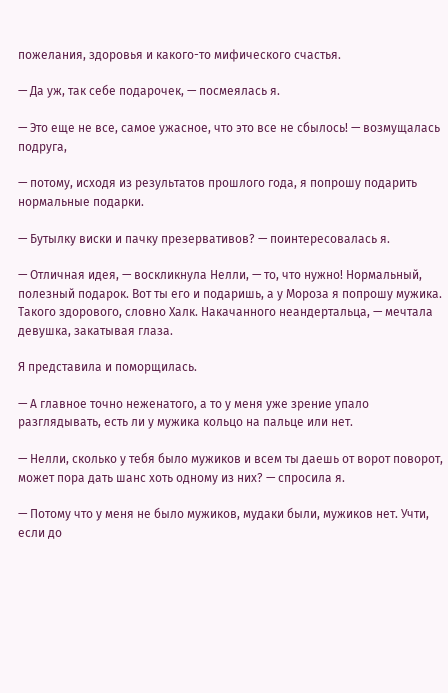пожелания, здоровья и какого-то мифического счастья.

— Да уж, так себе подарочек, — посмеялась я.

— Это еще не все, самое ужасное, что это все не сбылось! — возмущалась подруга,

— потому, исходя из результатов прошлого года, я попрошу подарить нормальные подарки.

— Бутылку виски и пачку презервативов? — поинтересовалась я.

— Отличная идея, — воскликнула Нелли, — то, что нужно! Нормальный, полезный подарок. Вот ты его и подаришь, а у Мороза я попрошу мужика. Такого здорового, словно Халк. Накачанного неандертальца, — мечтала девушка, закатывая глаза.

Я представила и поморщилась.

— А главное точно неженатого, а то у меня уже зрение упало разглядывать, есть ли у мужика кольцо на пальце или нет.

— Нелли, сколько у тебя было мужиков и всем ты даешь от ворот поворот, может пора дать шанс хоть одному из них? — спросила я.

— Потому что у меня не было мужиков, мудаки были, мужиков нет. Учти, если до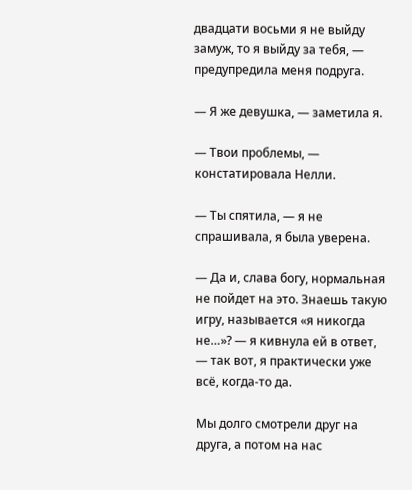двадцати восьми я не выйду замуж, то я выйду за тебя, — предупредила меня подруга.

— Я же девушка, — заметила я.

— Твои проблемы, — констатировала Нелли.

— Ты спятила, — я не спрашивала, я была уверена.

— Да и, слава богу, нормальная не пойдет на это. Знаешь такую игру, называется «я никогда не…»? — я кивнула ей в ответ, — так вот, я практически уже всё, когда-то да.

Мы долго смотрели друг на друга, а потом на нас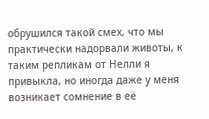обрушился такой смех, что мы практически надорвали животы, к таким репликам от Нелли я привыкла, но иногда даже у меня возникает сомнение в её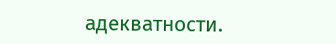адекватности.